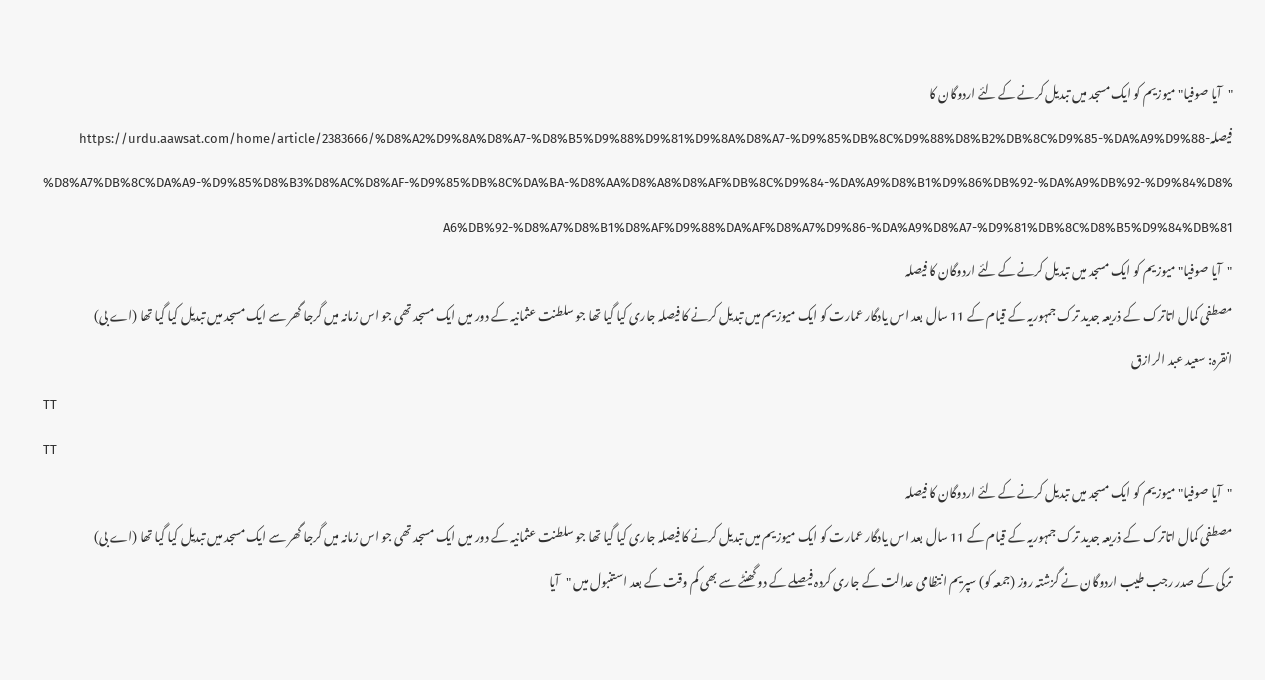"آيا صوفيا" میوزیم کو ایک مسجد میں تبدیل کرنے کے لئے اردوگان کا فیصلہhttps://urdu.aawsat.com/home/article/2383666/%D8%A2%D9%8A%D8%A7-%D8%B5%D9%88%D9%81%D9%8A%D8%A7-%D9%85%DB%8C%D9%88%D8%B2%DB%8C%D9%85-%DA%A9%D9%88-%D8%A7%DB%8C%DA%A9-%D9%85%D8%B3%D8%AC%D8%AF-%D9%85%DB%8C%DA%BA-%D8%AA%D8%A8%D8%AF%DB%8C%D9%84-%DA%A9%D8%B1%D9%86%DB%92-%DA%A9%DB%92-%D9%84%D8%A6%DB%92-%D8%A7%D8%B1%D8%AF%D9%88%DA%AF%D8%A7%D9%86-%DA%A9%D8%A7-%D9%81%DB%8C%D8%B5%D9%84%DB%81
"آيا صوفيا" میوزیم کو ایک مسجد میں تبدیل کرنے کے لئے اردوگان کا فیصلہ
مصطفی کمال اتاترک کے ذریعہ جدید ترک جمہوریہ کے قیام کے 11 سال بعد اس یادگار عمارت کو ایک میوزیم میں تبدیل کرنے کا فیصلہ جاری کیا گیا تھا جو سلطنت عثمانیہ کے دور میں ایک مسجد تھی جو اس زمانہ میں گرجا گھر سے ایک مسجد میں تبدیل کیا گیا تھا (اے بی)
انقرہ: سعید عبد الرازق
TT
TT
"آيا صوفيا" میوزیم کو ایک مسجد میں تبدیل کرنے کے لئے اردوگان کا فیصلہ
مصطفی کمال اتاترک کے ذریعہ جدید ترک جمہوریہ کے قیام کے 11 سال بعد اس یادگار عمارت کو ایک میوزیم میں تبدیل کرنے کا فیصلہ جاری کیا گیا تھا جو سلطنت عثمانیہ کے دور میں ایک مسجد تھی جو اس زمانہ میں گرجا گھر سے ایک مسجد میں تبدیل کیا گیا تھا (اے بی)
ترکی کے صدر رجب طیب اردوگان نے گزشتہ روز (جمعہ کو) سپریم انتظامی عدالت کے جاری کردہ فیصلے کے دو گھنٹے سے بھی کم وقت کے بعد استنبول میں "آيا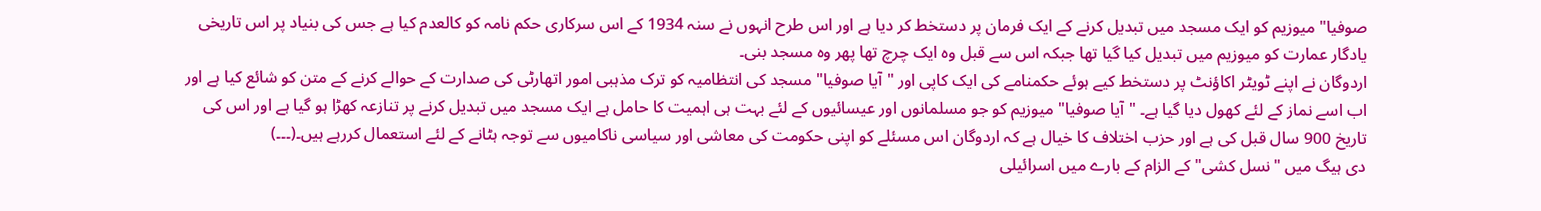صوفيا" میوزیم کو ایک مسجد میں تبدیل کرنے کے ایک فرمان پر دستخط کر دیا ہے اور اس طرح انہوں نے سنہ 1934 کے اس سرکاری حکم نامہ کو کالعدم کیا ہے جس کی بنیاد پر اس تاریخی یادگار عمارت کو میوزیم میں تبدیل کیا گیا تھا جبکہ اس سے قبل وہ ایک چرچ تھا پھر وہ مسجد بنی۔
اردوگان نے اپنے ٹویٹر اکاؤنٹ پر دستخط کیے ہوئے حکمنامے کی ایک کاپی اور "آيا صوفيا" مسجد کی انتظامیہ کو ترک مذہبی امور اتھارٹی کی صدارت کے حوالے کرنے کے متن کو شائع کیا ہے اور اب اسے نماز کے لئے کھول دیا گیا ہے۔ "آيا صوفيا" میوزیم کو جو مسلمانوں اور عیسائیوں کے لئے بہت ہی اہمیت کا حامل ہے ایک مسجد میں تبدیل کرنے پر تنازعہ کھڑا ہو گیا ہے اور اس کی تاریخ 900 سال قبل کی ہے اور حزب اختلاف کا خیال ہے کہ اردوگان اس مسئلے کو اپنی حکومت کی معاشی اور سیاسی ناکامیوں سے توجہ ہٹانے کے لئے استعمال کررہے ہیں۔(۔۔۔)
دی ہیگ میں "نسل کشی" کے الزام کے بارے میں اسرائیلی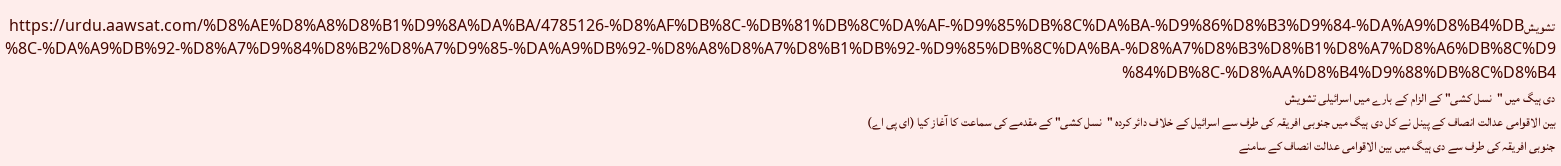تشویشhttps://urdu.aawsat.com/%D8%AE%D8%A8%D8%B1%D9%8A%DA%BA/4785126-%D8%AF%DB%8C-%DB%81%DB%8C%DA%AF-%D9%85%DB%8C%DA%BA-%D9%86%D8%B3%D9%84-%DA%A9%D8%B4%DB%8C-%DA%A9%DB%92-%D8%A7%D9%84%D8%B2%D8%A7%D9%85-%DA%A9%DB%92-%D8%A8%D8%A7%D8%B1%DB%92-%D9%85%DB%8C%DA%BA-%D8%A7%D8%B3%D8%B1%D8%A7%D8%A6%DB%8C%D9%84%DB%8C-%D8%AA%D8%B4%D9%88%DB%8C%D8%B4
دی ہیگ میں "نسل کشی" کے الزام کے بارے میں اسرائیلی تشویش
بین الاقوامی عدالت انصاف کے پینل نے کل دی ہیگ میں جنوبی افریقہ کی طرف سے اسرائیل کے خلاف دائر کردہ "نسل کشی" کے مقدمے کی سماعت کا آغاز کیا (ای پی اے)
جنوبی افریقہ کی طرف سے دی ہیگ میں بین الاقوامی عدالت انصاف کے سامنے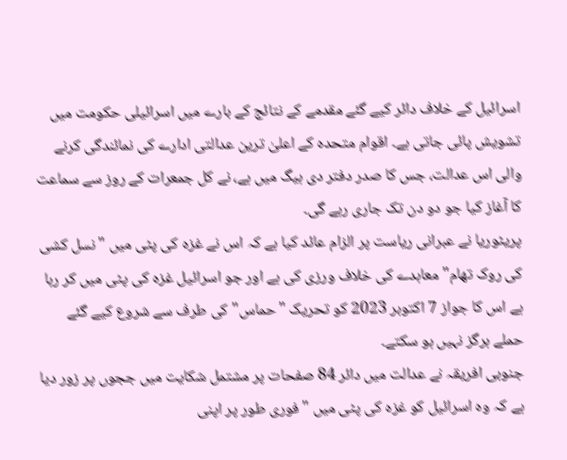اسرائیل کے خلاف دائر کیے گئے مقدمے کے نتائج کے بارے میں اسرائیلی حکومت میں تشویش پائی جاتی ہے۔ اقوام متحدہ کے اعلیٰ ترین عدالتی ادارے کی نمائندگی کرنے والی اس عدالت، جس کا صدر دفتر دی ہیگ میں ہے، نے کل جمعرات کے روز سے سماعت کا آغاز کیا جو دو دن تک جاری رہے گی۔
پریٹوریا نے عبرانی ریاست پر الزام عائد کیا ہے کہ اس نے غزہ کی پٹی میں "نسل کشی کی روک تھام" معاہدے کی خلاف ورزی کی ہے اور جو اسرائیل غزہ کی پٹی میں کر رہا ہے اس کا جواز 7 اکتوبر 2023 کو تحریک "حماس" کی طرف سے شروع کیے گئے حملے ہرگز نہیں ہو سکتے۔
جنوبی افریقہ نے عدالت میں دائر 84 صفحات پر مشتمل شکایت میں ججوں پر زور دیا ہے کہ وہ اسرائیل کو غزہ کی پٹی میں "فوری طور پر اپنی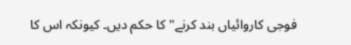فوجی کاروائیاں بند کرنے" کا حکم دیں۔ کیونکہ اس کا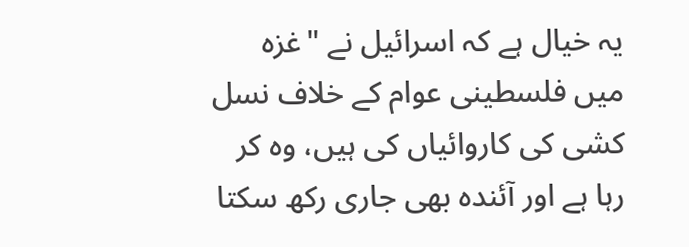یہ خیال ہے کہ اسرائیل نے "غزہ میں فلسطینی عوام کے خلاف نسل کشی کی کاروائیاں کی ہیں، وہ کر رہا ہے اور آئندہ بھی جاری رکھ سکتا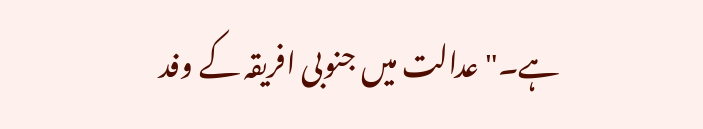ہے۔" عدالت میں جنوبی افریقہ کے وفد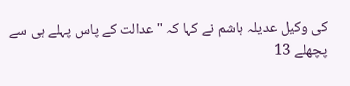کی وکیل عدیلہ ہاشم نے کہا کہ "عدالت کے پاس پہلے ہی سے پچھلے 13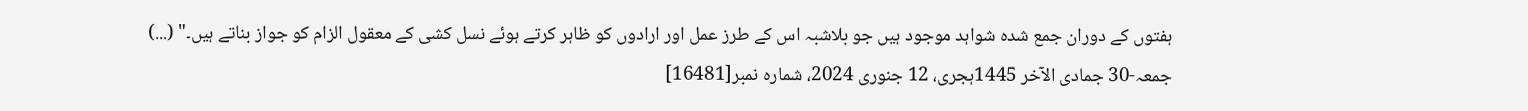ہفتوں کے دوران جمع شدہ شواہد موجود ہیں جو بلاشبہ اس کے طرز عمل اور ارادوں کو ظاہر کرتے ہوئے نسل کشی کے معقول الزام کو جواز بناتے ہیں۔" (...)
جمعہ-30 جمادى الآخر 1445ہجری، 12 جنوری 2024، شمارہ نمبر[16481]